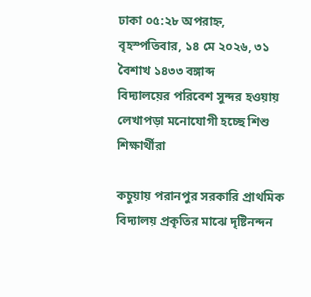ঢাকা ০৫:২৮ অপরাহ্ন, বৃহস্পতিবার, ১৪ মে ২০২৬, ৩১ বৈশাখ ১৪৩৩ বঙ্গাব্দ
বিদ্যালয়ের পরিবেশ সুন্দর হওয়ায় লেখাপড়া মনোযোগী হচ্ছে শিশু শিক্ষার্থীরা

কচুয়ায় পরানপুর সরকারি প্রাথমিক বিদ্যালয় প্রকৃতির মাঝে দৃষ্টিনন্দন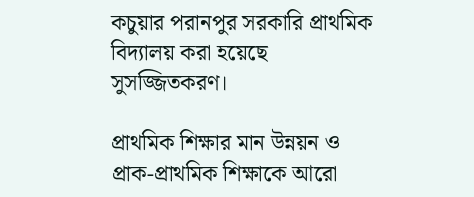কচুয়ার পরানপুর সরকারি প্রাথমিক বিদ্যালয় করা হয়েছে সুসজ্জিতকরণ।

প্রাথমিক শিক্ষার মান উন্নয়ন ও প্রাক-প্রাথমিক শিক্ষাকে আরো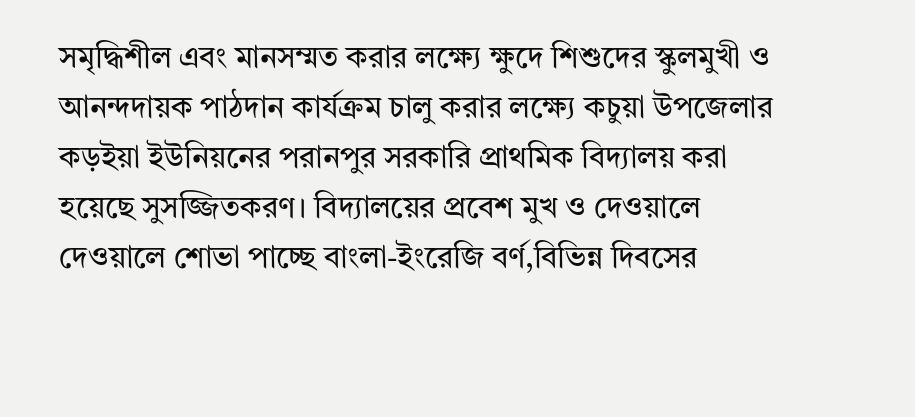সমৃদ্ধিশীল এবং মানসম্মত করার লক্ষ্যে ক্ষুদে শিশুদের স্কুলমুখী ও আনন্দদায়ক পাঠদান কার্যক্রম চালু করার লক্ষ্যে কচুয়া উপজেলার কড়‌ইয়া ইউনিয়নের পরানপুর সরকারি প্রাথমিক বিদ্যালয় করা হয়েছে সুসজ্জিতকরণ। বিদ্যালয়ের প্রবেশ মুখ ও দেওয়ালে দেওয়ালে শোভা পাচ্ছে বাংলা-ইংরেজি বর্ণ,বিভিন্ন দিবসের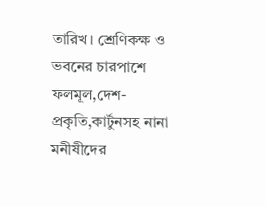তারিখ। শ্রেণিকক্ষ ও ভবনের চারপাশে ফলমূল,দেশ-প্রকৃতি,কার্টুনসহ নানা মনীষীদের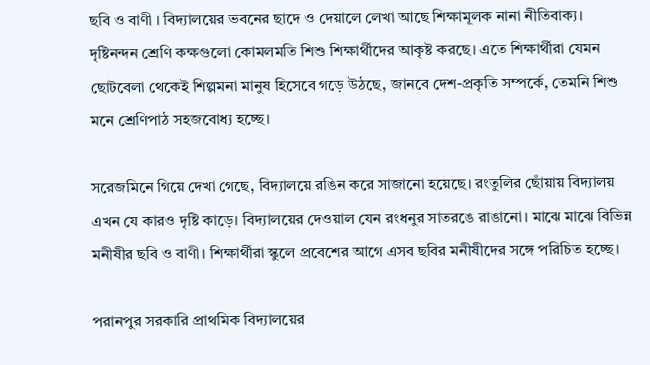ছবি ও বাণী । বিদ্যালয়ের ভবনের ছাদে ও দেয়ালে লেখা আছে শিক্ষামূলক নানা নীতিবাক্য। দৃষ্টিনন্দন শ্রেণি কক্ষগুলো কোমলমতি শিশু শিক্ষার্থীদের আকৃষ্ট করছে। এতে শিক্ষার্থীরা যেমন ছোটবেলা থেকেই শিল্পমনা মানুষ হিসেবে গড়ে উঠছে, জানবে দেশ-প্রকৃতি সম্পর্কে, তেমনি শিশু মনে শ্রেণিপাঠ সহজবোধ্য হচ্ছে।

সরেজমিনে গিয়ে দেখা গেছে, বিদ্যালয়ে রঙিন করে সাজানো হয়েছে। রংতুলির ছোঁয়ায় বিদ্যালয় এখন যে কারও দৃষ্টি কাড়ে। বিদ্যালয়ের দেওয়াল যেন রংধনুর সাতরঙে রাঙানো। মাঝে মাঝে বিভিন্ন মনীষীর ছবি ও বাণী। শিক্ষার্থীরা স্কুলে প্রবেশের আগে এসব ছবির মনীষীদের সঙ্গে পরিচিত হচ্ছে।

পরানপুর সরকারি প্রাথমিক বিদ্যালয়ের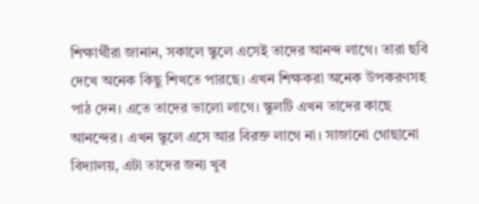শিক্ষার্থীরা জানান, সকালে স্কুলে এসেই তাদের আনন্দ লাগে। তারা ছবি দেখে অনেক কিছু শিখতে পারছে। এখন শিক্ষকরা অনেক উপকরণসহ পাঠ দেন। এতে তাদের ভালো লাগে। স্কুলটি এখন তাদের কাছে আনন্দের। এখন স্কুলে এসে আর বিরক্ত লাগে না। সাজানো গোছানো বিদ্যালয়, এটা তাদের জন্য খুব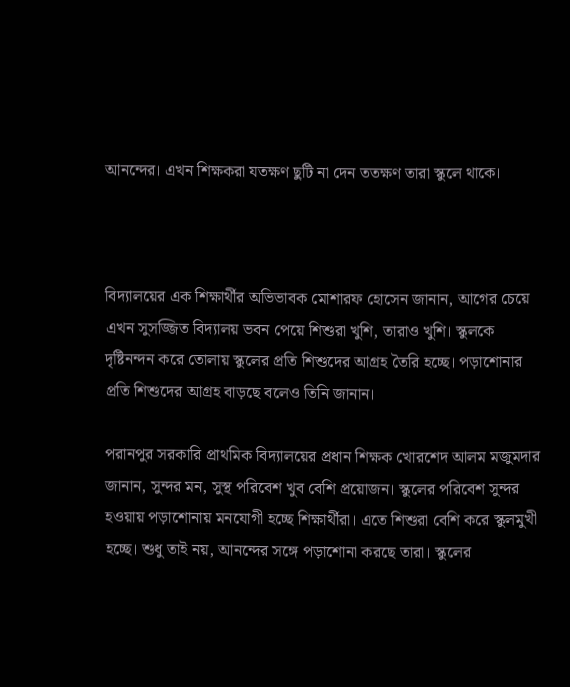আনন্দের। এখন শিক্ষকরা যতক্ষণ ছুটি না দেন ততক্ষণ তারা স্কুলে থাকে।



বিদ্যালয়ের এক শিক্ষার্থীর অভিভাবক মোশারফ হোসেন জানান, আগের চেয়ে এখন সুসজ্জিত বিদ্যালয় ভবন পেয়ে শিশুরা খুশি, তারাও খুশি। স্কুলকে দৃষ্টিনন্দন করে তোলায় স্কুলের প্রতি শিশুদের আগ্রহ তৈরি হচ্ছে। পড়াশোনার প্রতি শিশুদের আগ্রহ বাড়ছে বলেও তিনি জানান।

পরানপুর সরকারি প্রাথমিক বিদ্যালয়ের প্রধান শিক্ষক খোরশেদ আলম মজুমদার জানান, সুন্দর মন, সুস্থ পরিবেশ খুব বেশি প্রয়োজন। স্কুলের পরিবেশ সুন্দর হওয়ায় পড়াশোনায় মনযোগী হচ্ছে শিক্ষার্থীরা। এতে শিশুরা বেশি করে স্কুলমুখী হচ্ছে। শুধু তাই নয়, আনন্দের সঙ্গে পড়াশোনা করছে তারা। স্কুলের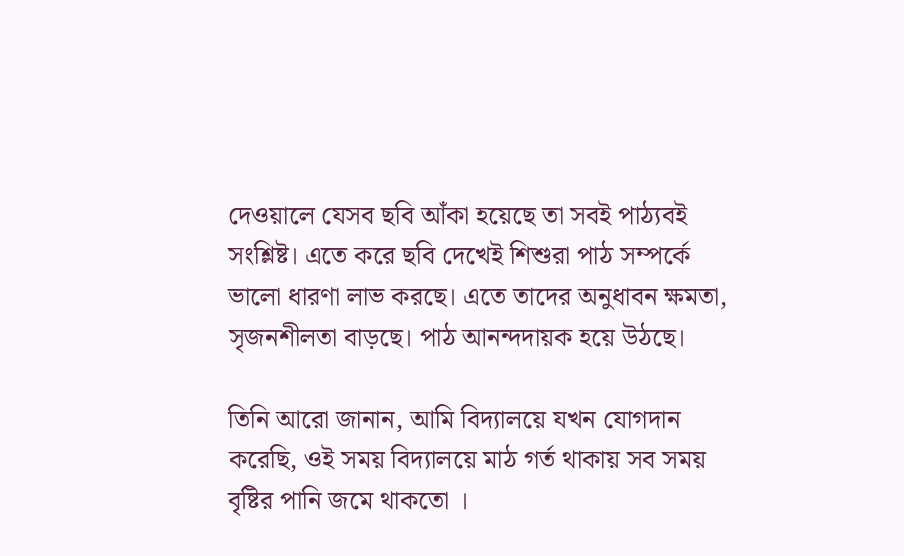দেওয়ালে যেসব ছবি আঁকা হয়েছে তা সবই পাঠ্যবই সংশ্লিষ্ট। এতে করে ছবি দেখেই শিশুরা পাঠ সম্পর্কে ভালো ধারণা লাভ করছে। এতে তাদের অনুধাবন ক্ষমতা, সৃজনশীলতা বাড়ছে। পাঠ আনন্দদায়ক হয়ে উঠছে।

তিনি আরো জানান, আমি বিদ্যালয়ে যখন যোগদান করেছি, ওই সময় বিদ্যালয়ে মাঠ গর্ত থাকায় সব সময় বৃষ্টির পানি জমে থাকতো ।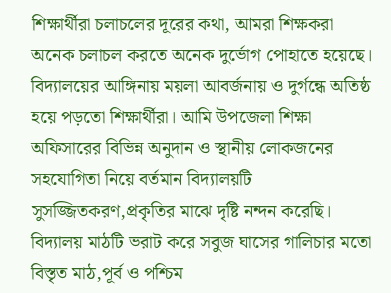শিক্ষার্থীরা চলাচলের দূরের কথা, আমরা শিক্ষকরা অনেক চলাচল করতে অনেক দুর্ভোগ পোহাতে হয়েছে। বিদ্যালয়ের আঙ্গিনায় ময়লা আবর্জনায় ও দুর্গন্ধে অতিষ্ঠ হয়ে পড়তো শিক্ষার্থীরা। আমি উপজেলা শিক্ষা অফিসারের বিভিন্ন অনুদান ও স্থানীয় লোকজনের সহযোগিতা নিয়ে বর্তমান বিদ্যালয়টি সুসজ্জিতকরণ,প্রকৃতির মাঝে দৃষ্টি নন্দন করেছি। বিদ্যালয় মাঠটি ভরাট করে সবুজ ঘাসের গালিচার মতো বিস্তৃত মাঠ,পূর্ব ও পশ্চিম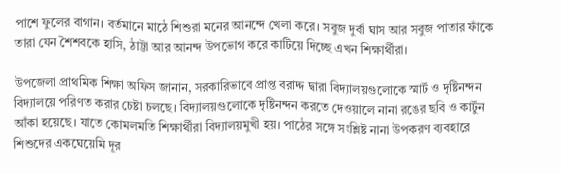পাশে ফুলের বাগান। বর্তমানে মাঠে শিশুরা মনের আনন্দে খেলা করে। সবুজ দুর্বা ঘাস আর সবুজ পাতার ফাঁকে তারা যেন শৈশবকে হাসি, ঠাট্টা আর আনন্দ উপভোগ করে কাটিয়ে দিচ্ছে এখন শিক্ষার্থীরা।

উপজেলা প্রাথমিক শিক্ষা অফিস জানান, সরকারিভাবে প্রাপ্ত বরাদ্দ দ্বারা বিদ্যালয়গুলোকে স্মার্ট ও দৃষ্টিনন্দন বিদ্যালয়ে পরিণত করার চেষ্টা চলছে। বিদ্যালয়গুলোকে দৃষ্টিনন্দন করতে দেওয়ালে নানা রঙের ছবি ও কার্টুন আঁকা হয়েছে। যাতে কোমলমতি শিক্ষার্থীরা বিদ্যালয়মুখী হয়। পাঠের সঙ্গে সংশ্লিষ্ট নানা উপকরণ ব্যবহারে শিশুদের একঘেয়েমি দূর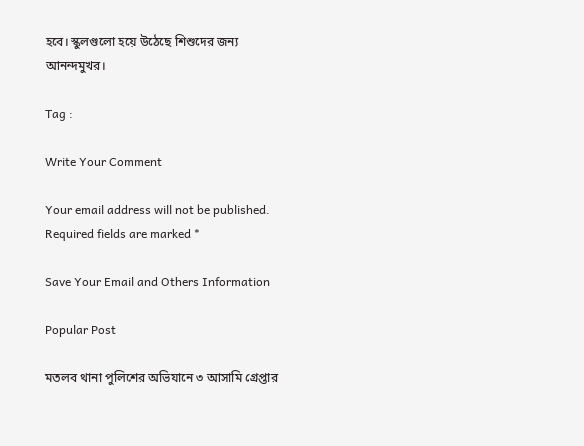হবে। স্কুলগুলো হয়ে উঠেছে শিশুদের জন্য আনন্দমুখর।

Tag :

Write Your Comment

Your email address will not be published. Required fields are marked *

Save Your Email and Others Information

Popular Post

মতলব থানা পুলিশের অভিযানে ৩ আসামি গ্রেপ্তার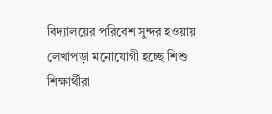বিদ্যালয়ের পরিবেশ সুন্দর হওয়ায় লেখাপড়া মনোযোগী হচ্ছে শিশু শিক্ষার্থীরা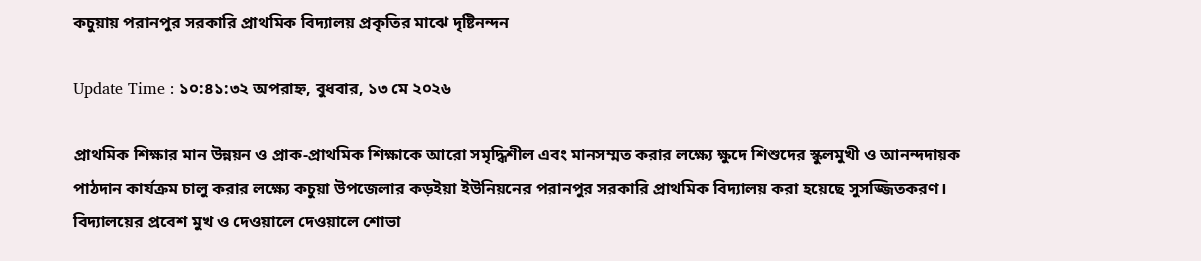কচুয়ায় পরানপুর সরকারি প্রাথমিক বিদ্যালয় প্রকৃতির মাঝে দৃষ্টিনন্দন

Update Time : ১০:৪১:৩২ অপরাহ্ন, বুধবার, ১৩ মে ২০২৬

প্রাথমিক শিক্ষার মান উন্নয়ন ও প্রাক-প্রাথমিক শিক্ষাকে আরো সমৃদ্ধিশীল এবং মানসম্মত করার লক্ষ্যে ক্ষুদে শিশুদের স্কুলমুখী ও আনন্দদায়ক পাঠদান কার্যক্রম চালু করার লক্ষ্যে কচুয়া উপজেলার কড়‌ইয়া ইউনিয়নের পরানপুর সরকারি প্রাথমিক বিদ্যালয় করা হয়েছে সুসজ্জিতকরণ। বিদ্যালয়ের প্রবেশ মুখ ও দেওয়ালে দেওয়ালে শোভা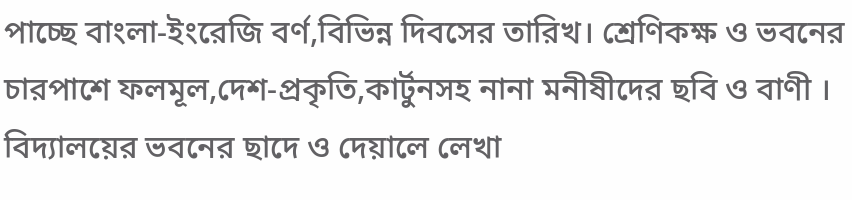পাচ্ছে বাংলা-ইংরেজি বর্ণ,বিভিন্ন দিবসের তারিখ। শ্রেণিকক্ষ ও ভবনের চারপাশে ফলমূল,দেশ-প্রকৃতি,কার্টুনসহ নানা মনীষীদের ছবি ও বাণী । বিদ্যালয়ের ভবনের ছাদে ও দেয়ালে লেখা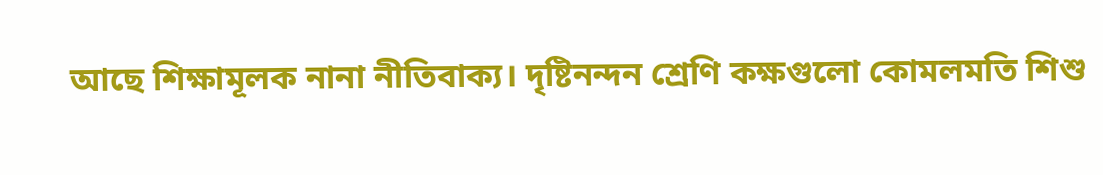আছে শিক্ষামূলক নানা নীতিবাক্য। দৃষ্টিনন্দন শ্রেণি কক্ষগুলো কোমলমতি শিশু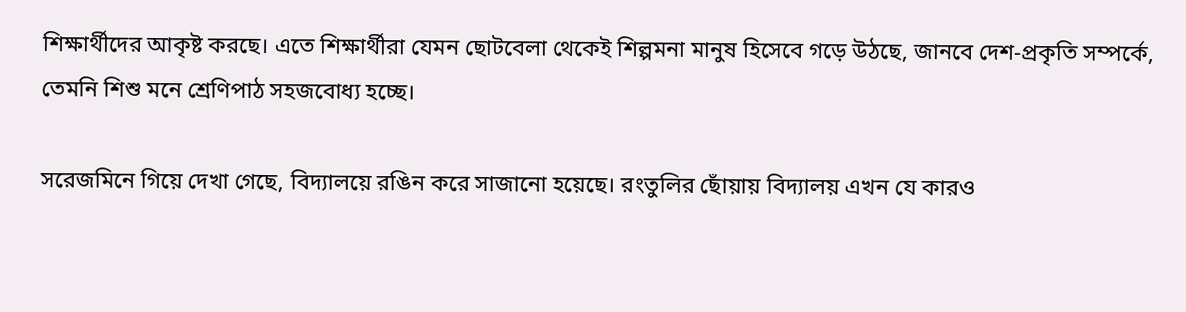শিক্ষার্থীদের আকৃষ্ট করছে। এতে শিক্ষার্থীরা যেমন ছোটবেলা থেকেই শিল্পমনা মানুষ হিসেবে গড়ে উঠছে, জানবে দেশ-প্রকৃতি সম্পর্কে, তেমনি শিশু মনে শ্রেণিপাঠ সহজবোধ্য হচ্ছে।

সরেজমিনে গিয়ে দেখা গেছে, বিদ্যালয়ে রঙিন করে সাজানো হয়েছে। রংতুলির ছোঁয়ায় বিদ্যালয় এখন যে কারও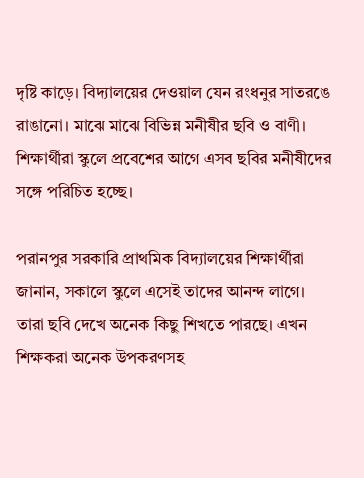দৃষ্টি কাড়ে। বিদ্যালয়ের দেওয়াল যেন রংধনুর সাতরঙে রাঙানো। মাঝে মাঝে বিভিন্ন মনীষীর ছবি ও বাণী। শিক্ষার্থীরা স্কুলে প্রবেশের আগে এসব ছবির মনীষীদের সঙ্গে পরিচিত হচ্ছে।

পরানপুর সরকারি প্রাথমিক বিদ্যালয়ের শিক্ষার্থীরা জানান, সকালে স্কুলে এসেই তাদের আনন্দ লাগে। তারা ছবি দেখে অনেক কিছু শিখতে পারছে। এখন শিক্ষকরা অনেক উপকরণসহ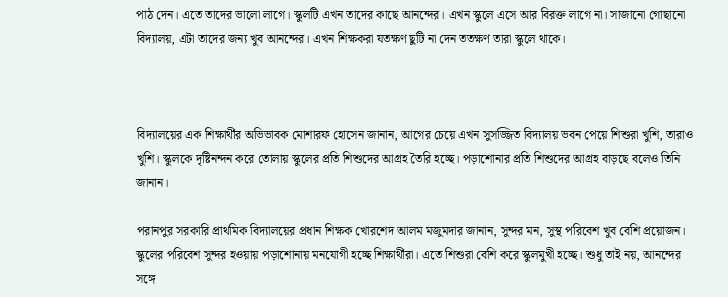পাঠ দেন। এতে তাদের ভালো লাগে। স্কুলটি এখন তাদের কাছে আনন্দের। এখন স্কুলে এসে আর বিরক্ত লাগে না। সাজানো গোছানো বিদ্যালয়, এটা তাদের জন্য খুব আনন্দের। এখন শিক্ষকরা যতক্ষণ ছুটি না দেন ততক্ষণ তারা স্কুলে থাকে।



বিদ্যালয়ের এক শিক্ষার্থীর অভিভাবক মোশারফ হোসেন জানান, আগের চেয়ে এখন সুসজ্জিত বিদ্যালয় ভবন পেয়ে শিশুরা খুশি, তারাও খুশি। স্কুলকে দৃষ্টিনন্দন করে তোলায় স্কুলের প্রতি শিশুদের আগ্রহ তৈরি হচ্ছে। পড়াশোনার প্রতি শিশুদের আগ্রহ বাড়ছে বলেও তিনি জানান।

পরানপুর সরকারি প্রাথমিক বিদ্যালয়ের প্রধান শিক্ষক খোরশেদ আলম মজুমদার জানান, সুন্দর মন, সুস্থ পরিবেশ খুব বেশি প্রয়োজন। স্কুলের পরিবেশ সুন্দর হওয়ায় পড়াশোনায় মনযোগী হচ্ছে শিক্ষার্থীরা। এতে শিশুরা বেশি করে স্কুলমুখী হচ্ছে। শুধু তাই নয়, আনন্দের সঙ্গে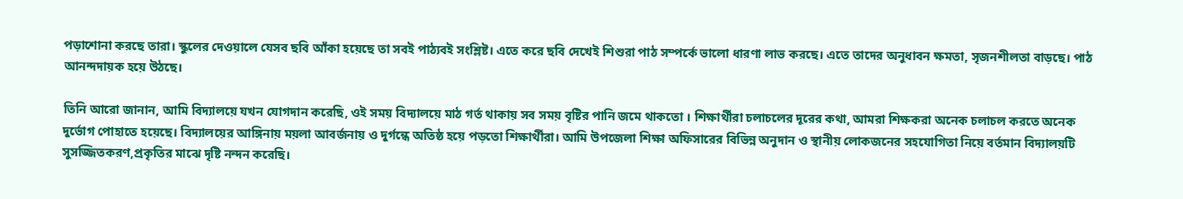পড়াশোনা করছে তারা। স্কুলের দেওয়ালে যেসব ছবি আঁকা হয়েছে তা সবই পাঠ্যবই সংশ্লিষ্ট। এতে করে ছবি দেখেই শিশুরা পাঠ সম্পর্কে ভালো ধারণা লাভ করছে। এতে তাদের অনুধাবন ক্ষমতা, সৃজনশীলতা বাড়ছে। পাঠ আনন্দদায়ক হয়ে উঠছে।

তিনি আরো জানান, আমি বিদ্যালয়ে যখন যোগদান করেছি, ওই সময় বিদ্যালয়ে মাঠ গর্ত থাকায় সব সময় বৃষ্টির পানি জমে থাকতো । শিক্ষার্থীরা চলাচলের দূরের কথা, আমরা শিক্ষকরা অনেক চলাচল করতে অনেক দুর্ভোগ পোহাতে হয়েছে। বিদ্যালয়ের আঙ্গিনায় ময়লা আবর্জনায় ও দুর্গন্ধে অতিষ্ঠ হয়ে পড়তো শিক্ষার্থীরা। আমি উপজেলা শিক্ষা অফিসারের বিভিন্ন অনুদান ও স্থানীয় লোকজনের সহযোগিতা নিয়ে বর্তমান বিদ্যালয়টি সুসজ্জিতকরণ,প্রকৃতির মাঝে দৃষ্টি নন্দন করেছি।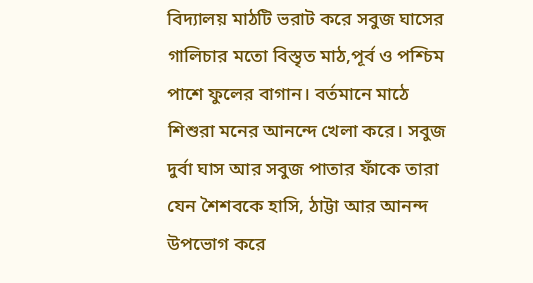বিদ্যালয় মাঠটি ভরাট করে সবুজ ঘাসের গালিচার মতো বিস্তৃত মাঠ,পূর্ব ও পশ্চিম পাশে ফুলের বাগান। বর্তমানে মাঠে শিশুরা মনের আনন্দে খেলা করে। সবুজ দুর্বা ঘাস আর সবুজ পাতার ফাঁকে তারা যেন শৈশবকে হাসি, ঠাট্টা আর আনন্দ উপভোগ করে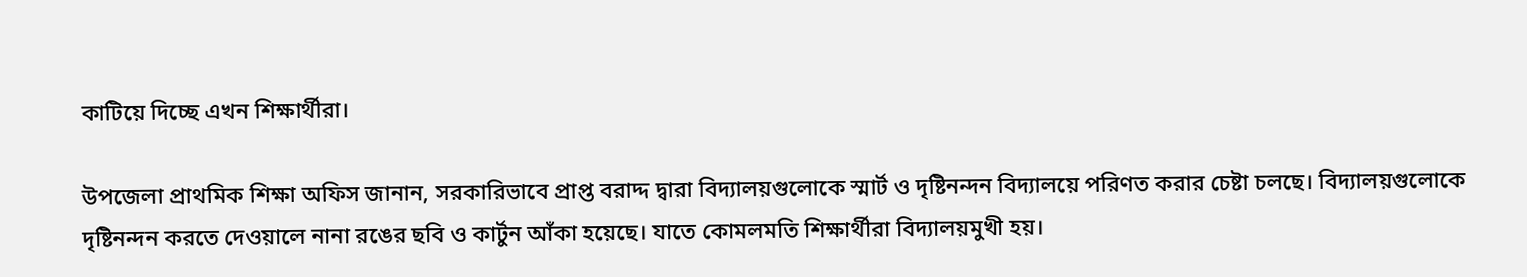কাটিয়ে দিচ্ছে এখন শিক্ষার্থীরা।

উপজেলা প্রাথমিক শিক্ষা অফিস জানান, সরকারিভাবে প্রাপ্ত বরাদ্দ দ্বারা বিদ্যালয়গুলোকে স্মার্ট ও দৃষ্টিনন্দন বিদ্যালয়ে পরিণত করার চেষ্টা চলছে। বিদ্যালয়গুলোকে দৃষ্টিনন্দন করতে দেওয়ালে নানা রঙের ছবি ও কার্টুন আঁকা হয়েছে। যাতে কোমলমতি শিক্ষার্থীরা বিদ্যালয়মুখী হয়।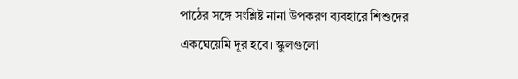পাঠের সঙ্গে সংশ্লিষ্ট নানা উপকরণ ব্যবহারে শিশুদের একঘেয়েমি দূর হবে। স্কুলগুলো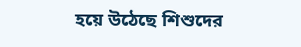হয়ে উঠেছে শিশুদের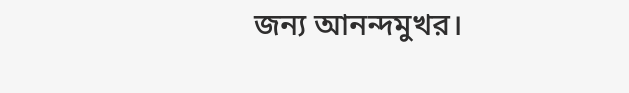জন্য আনন্দমুখর।